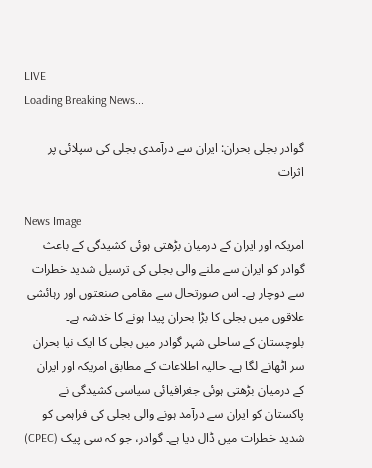LIVE
Loading Breaking News...

گوادر بجلی بحران: ایران سے درآمدی بجلی کی سپلائی پر اثرات

News Image
امریکہ اور ایران کے درمیان بڑھتی ہوئی کشیدگی کے باعث گوادر کو ایران سے ملنے والی بجلی کی ترسیل شدید خطرات سے دوچار ہے۔ اس صورتحال سے مقامی صنعتوں اور رہائشی علاقوں میں بجلی کا بڑا بحران پیدا ہونے کا خدشہ ہے۔
بلوچستان کے ساحلی شہر گوادر میں بجلی کا ایک نیا بحران سر اٹھانے لگا ہے۔ حالیہ اطلاعات کے مطابق امریکہ اور ایران کے درمیان بڑھتی ہوئی جغرافیائی سیاسی کشیدگی نے پاکستان کو ایران سے درآمد ہونے والی بجلی کی فراہمی کو شدید خطرات میں ڈال دیا ہے۔ گوادر، جو کہ سی پیک (CPEC)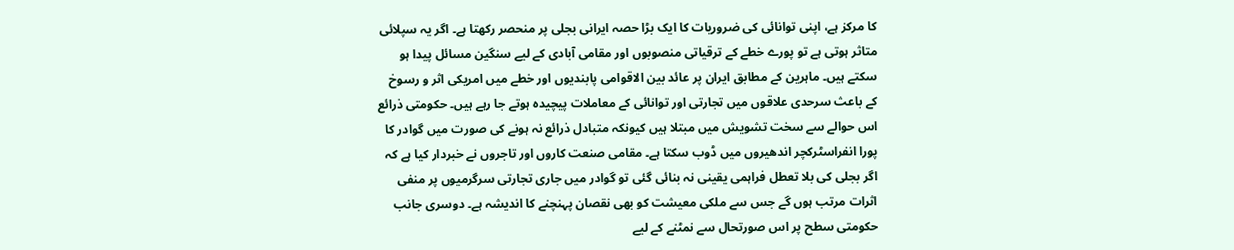کا مرکز ہے، اپنی توانائی کی ضروریات کا ایک بڑا حصہ ایرانی بجلی پر منحصر رکھتا ہے۔ اگر یہ سپلائی متاثر ہوتی ہے تو پورے خطے کے ترقیاتی منصوبوں اور مقامی آبادی کے لیے سنگین مسائل پیدا ہو سکتے ہیں۔ ماہرین کے مطابق ایران پر عائد بین الاقوامی پابندیوں اور خطے میں امریکی اثر و رسوخ کے باعث سرحدی علاقوں میں تجارتی اور توانائی کے معاملات پیچیدہ ہوتے جا رہے ہیں۔ حکومتی ذرائع اس حوالے سے سخت تشویش میں مبتلا ہیں کیونکہ متبادل ذرائع نہ ہونے کی صورت میں گوادر کا پورا انفراسٹرکچر اندھیروں میں ڈوب سکتا ہے۔ مقامی صنعت کاروں اور تاجروں نے خبردار کیا ہے کہ اگر بجلی کی بلا تعطل فراہمی یقینی نہ بنائی گئی تو گوادر میں جاری تجارتی سرگرمیوں پر منفی اثرات مرتب ہوں گے جس سے ملکی معیشت کو بھی نقصان پہنچنے کا اندیشہ ہے۔ دوسری جانب حکومتی سطح پر اس صورتحال سے نمٹنے کے لیے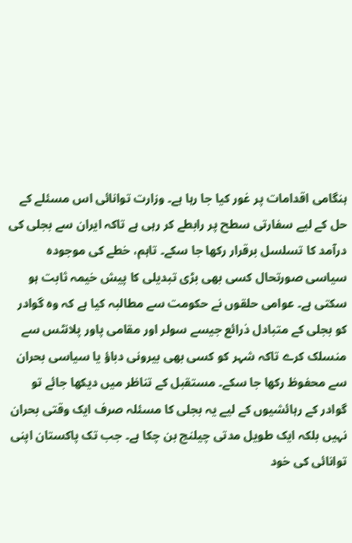ہنگامی اقدامات پر غور کیا جا رہا ہے۔ وزارت توانائی اس مسئلے کے حل کے لیے سفارتی سطح پر رابطے کر رہی ہے تاکہ ایران سے بجلی کی درآمد کا تسلسل برقرار رکھا جا سکے۔ تاہم، خطے کی موجودہ سیاسی صورتحال کسی بھی بڑی تبدیلی کا پیش خیمہ ثابت ہو سکتی ہے۔ عوامی حلقوں نے حکومت سے مطالبہ کیا ہے کہ وہ گوادر کو بجلی کے متبادل ذرائع جیسے سولر اور مقامی پاور پلانٹس سے منسلک کرے تاکہ شہر کو کسی بھی بیرونی دباؤ یا سیاسی بحران سے محفوظ رکھا جا سکے۔ مستقبل کے تناظر میں دیکھا جائے تو گوادر کے رہائشیوں کے لیے یہ بجلی کا مسئلہ صرف ایک وقتی بحران نہیں بلکہ ایک طویل مدتی چیلنج بن چکا ہے۔ جب تک پاکستان اپنی توانائی کی خود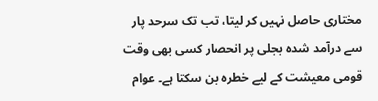مختاری حاصل نہیں کر لیتا، تب تک سرحد پار سے درآمد شدہ بجلی پر انحصار کسی بھی وقت قومی معیشت کے لیے خطرہ بن سکتا ہے۔ عوام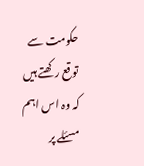حکومت سے توقع رکھتے ہیں کہ وہ اس اہم مسئلے پر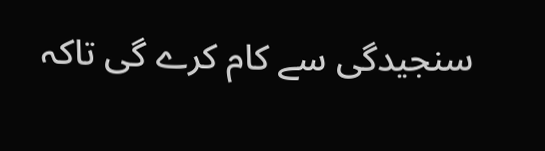سنجیدگی سے کام کرے گی تاکہ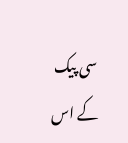سی پیک کے اس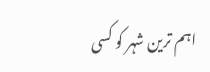اہم ترین شہر کو کسی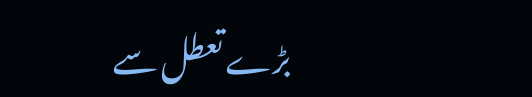بڑے تعطل سے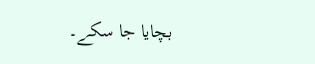بچایا جا سکے۔